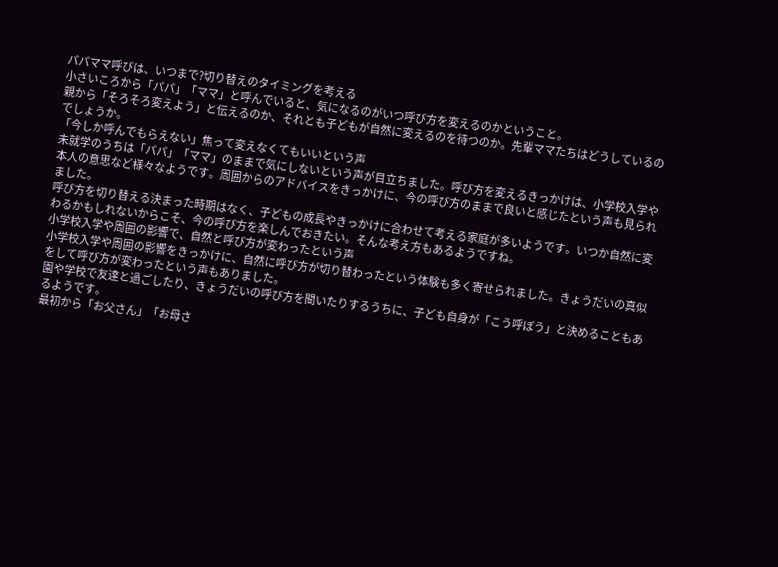パパママ呼びは、いつまで?切り替えのタイミングを考える
小さいころから「パパ」「ママ」と呼んでいると、気になるのがいつ呼び方を変えるのかということ。
親から「そろそろ変えよう」と伝えるのか、それとも子どもが自然に変えるのを待つのか。先輩ママたちはどうしているのでしょうか。
「今しか呼んでもらえない」焦って変えなくてもいいという声
未就学のうちは「パパ」「ママ」のままで気にしないという声が目立ちました。呼び方を変えるきっかけは、小学校入学や本人の意思など様々なようです。周囲からのアドバイスをきっかけに、今の呼び方のままで良いと感じたという声も見られました。
呼び方を切り替える決まった時期はなく、子どもの成長やきっかけに合わせて考える家庭が多いようです。いつか自然に変わるかもしれないからこそ、今の呼び方を楽しんでおきたい。そんな考え方もあるようですね。
小学校入学や周囲の影響で、自然と呼び方が変わったという声
小学校入学や周囲の影響をきっかけに、自然に呼び方が切り替わったという体験も多く寄せられました。きょうだいの真似をして呼び方が変わったという声もありました。
園や学校で友達と過ごしたり、きょうだいの呼び方を聞いたりするうちに、子ども自身が「こう呼ぼう」と決めることもあるようです。
最初から「お父さん」「お母さ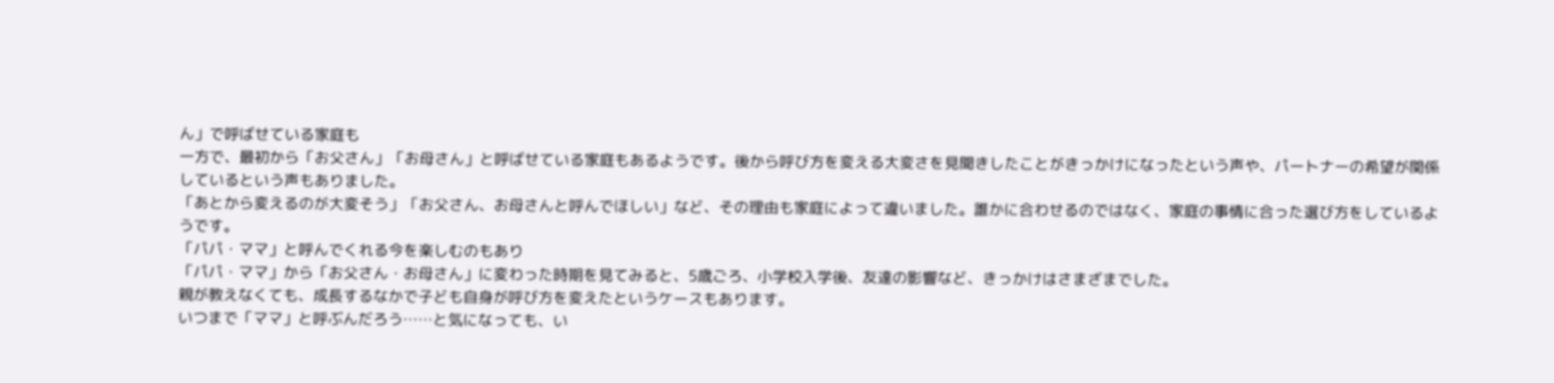ん」で呼ばせている家庭も
一方で、最初から「お父さん」「お母さん」と呼ばせている家庭もあるようです。後から呼び方を変える大変さを見聞きしたことがきっかけになったという声や、パートナーの希望が関係しているという声もありました。
「あとから変えるのが大変そう」「お父さん、お母さんと呼んでほしい」など、その理由も家庭によって違いました。誰かに合わせるのではなく、家庭の事情に合った選び方をしているようです。
「パパ・ママ」と呼んでくれる今を楽しむのもあり
「パパ・ママ」から「お父さん・お母さん」に変わった時期を見てみると、5歳ごろ、小学校入学後、友達の影響など、きっかけはさまざまでした。
親が教えなくても、成長するなかで子ども自身が呼び方を変えたというケースもあります。
いつまで「ママ」と呼ぶんだろう……と気になっても、い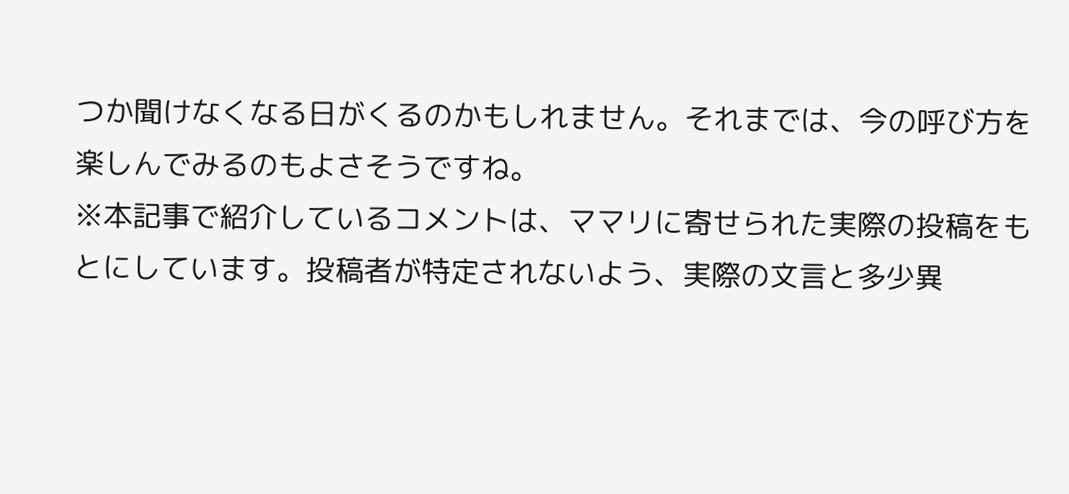つか聞けなくなる日がくるのかもしれません。それまでは、今の呼び方を楽しんでみるのもよさそうですね。
※本記事で紹介しているコメントは、ママリに寄せられた実際の投稿をもとにしています。投稿者が特定されないよう、実際の文言と多少異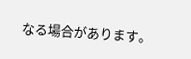なる場合があります。